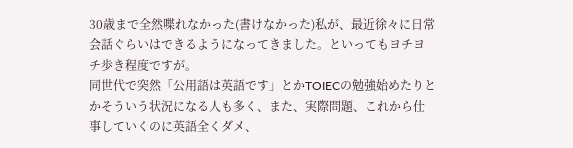30歳まで全然喋れなかった(書けなかった)私が、最近徐々に日常会話ぐらいはできるようになってきました。といってもヨチヨチ歩き程度ですが。
同世代で突然「公用語は英語です」とかTOIECの勉強始めたりとかそういう状況になる人も多く、また、実際問題、これから仕事していくのに英語全くダメ、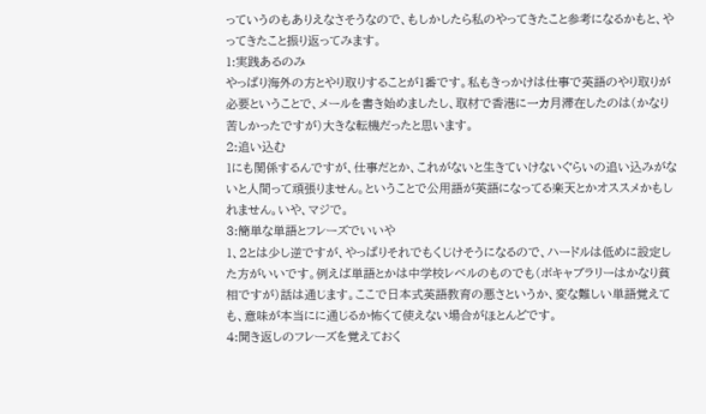っていうのもありえなさそうなので、もしかしたら私のやってきたこと参考になるかもと、やってきたこと振り返ってみます。
1:実践あるのみ
やっぱり海外の方とやり取りすることが1番です。私もきっかけは仕事で英語のやり取りが必要ということで、メールを書き始めましたし、取材で香港に一カ月滞在したのは(かなり苦しかったですが)大きな転機だったと思います。
2:追い込む
1にも関係するんですが、仕事だとか、これがないと生きていけないぐらいの追い込みがないと人間って頑張りません。ということで公用語が英語になってる楽天とかオススメかもしれません。いや、マジで。
3:簡単な単語とフレーズでいいや
1、2とは少し逆ですが、やっぱりそれでもくじけそうになるので、ハードルは低めに設定した方がいいです。例えば単語とかは中学校レベルのものでも(ボキャブラリーはかなり貧相ですが)話は通じます。ここで日本式英語教育の悪さというか、変な難しい単語覚えても、意味が本当にに通じるか怖くて使えない場合がほとんどです。
4:聞き返しのフレーズを覚えておく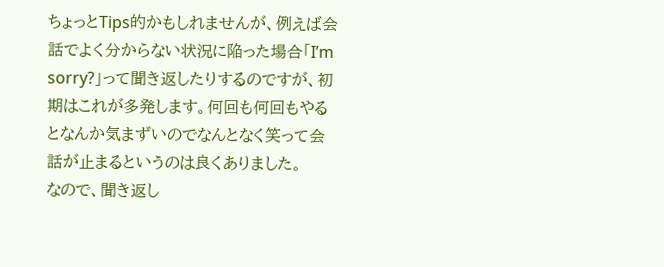ちょっとTips的かもしれませんが、例えば会話でよく分からない状況に陥った場合「I’m sorry?」って聞き返したりするのですが、初期はこれが多発します。何回も何回もやるとなんか気まずいのでなんとなく笑って会話が止まるというのは良くありました。
なので、聞き返し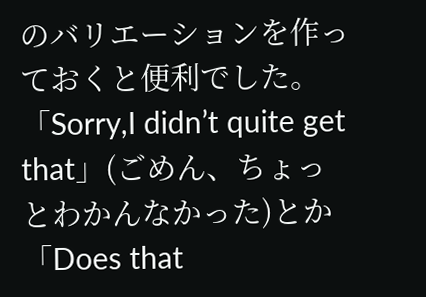のバリエーションを作っておくと便利でした。 「Sorry,I didn’t quite get that」(ごめん、ちょっとわかんなかった)とか「Does that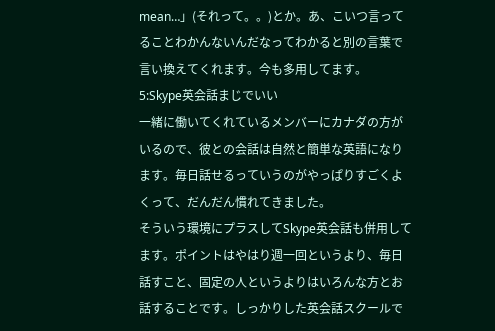mean…」(それって。。)とか。あ、こいつ言ってることわかんないんだなってわかると別の言葉で言い換えてくれます。今も多用してます。
5:Skype英会話まじでいい
一緒に働いてくれているメンバーにカナダの方がいるので、彼との会話は自然と簡単な英語になります。毎日話せるっていうのがやっぱりすごくよくって、だんだん慣れてきました。
そういう環境にプラスしてSkype英会話も併用してます。ポイントはやはり週一回というより、毎日話すこと、固定の人というよりはいろんな方とお話することです。しっかりした英会話スクールで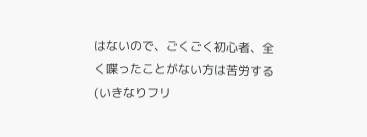はないので、ごくごく初心者、全く喋ったことがない方は苦労する(いきなりフリ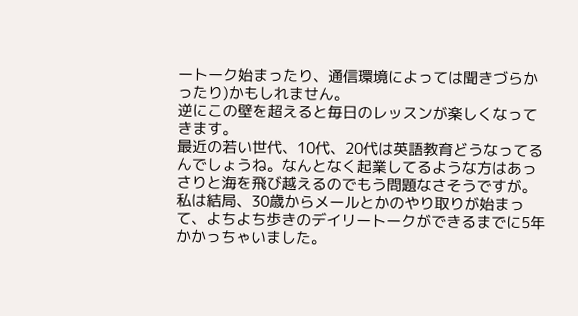ートーク始まったり、通信環境によっては聞きづらかったり)かもしれません。
逆にこの壁を超えると毎日のレッスンが楽しくなってきます。
最近の若い世代、10代、20代は英語教育どうなってるんでしょうね。なんとなく起業してるような方はあっさりと海を飛び越えるのでもう問題なさそうですが。
私は結局、30歳からメールとかのやり取りが始まって、よちよち歩きのデイリートークができるまでに5年かかっちゃいました。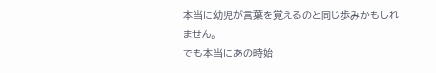本当に幼児が言葉を覚えるのと同じ歩みかもしれません。
でも本当にあの時始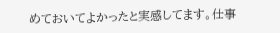めておいてよかったと実感してます。仕事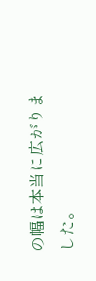の幅は本当に広がりました。